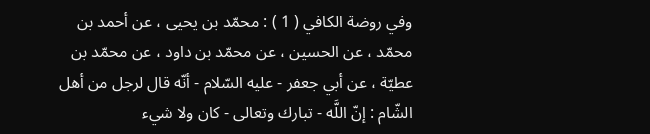وفي روضة الكافي ( 1 ) : محمّد بن يحيى ، عن أحمد بن محمّد ، عن الحسين ، عن محمّد بن داود ، عن محمّد بن عطيّة ، عن أبي جعفر - عليه السّلام - أنّه قال لرجل من أهل الشّام : إنّ اللَّه - تبارك وتعالى - كان ولا شيء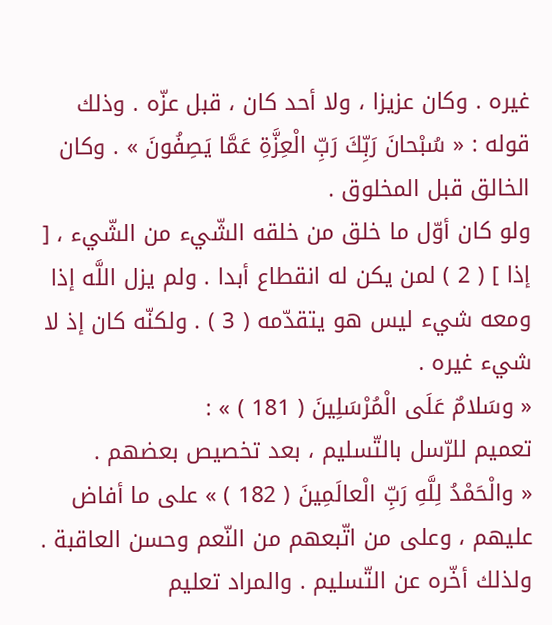غيره . وكان عزيزا ، ولا أحد كان ، قبل عزّه . وذلك قوله : « سُبْحانَ رَبِّكَ رَبِّ الْعِزَّةِ عَمَّا يَصِفُونَ » . وكان الخالق قبل المخلوق .
ولو كان أوّل ما خلق من خلقه الشّيء من الشّيء ، [ إذا ] ( 2 ) لمن يكن له انقطاع أبدا . ولم يزل اللَّه إذا ومعه شيء ليس هو يتقدّمه ( 3 ) . ولكنّه كان إذ لا شيء غيره .
« وسَلامٌ عَلَى الْمُرْسَلِينَ ( 181 ) » :
تعميم للرّسل بالتّسليم ، بعد تخصيص بعضهم .
« والْحَمْدُ لِلَّهِ رَبِّ الْعالَمِينَ ( 182 ) » على ما أفاض عليهم ، وعلى من اتّبعهم من النّعم وحسن العاقبة . ولذلك أخّره عن التّسليم . والمراد تعليم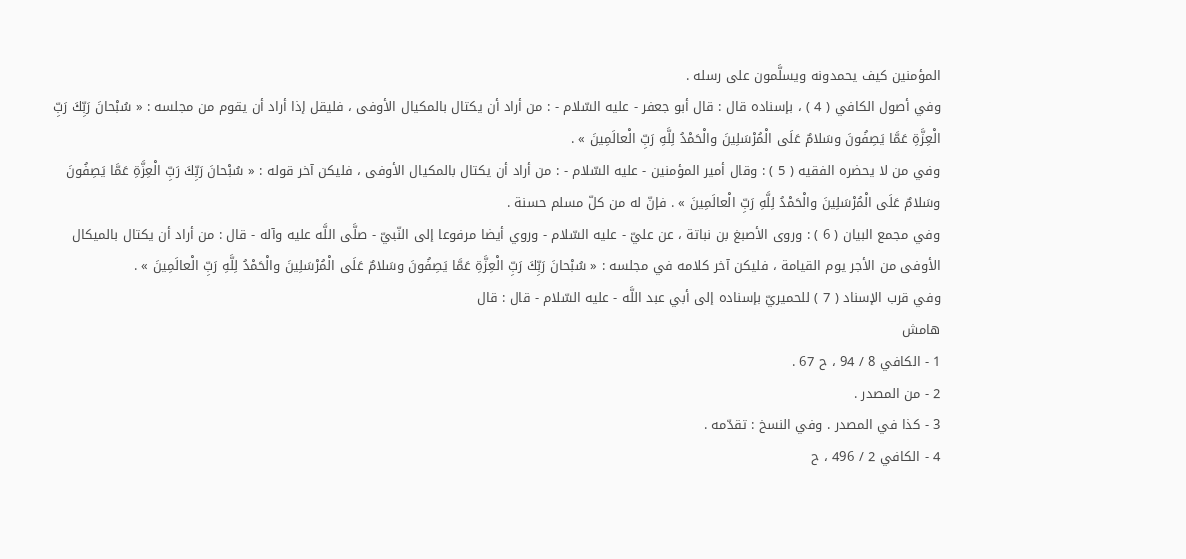المؤمنين كيف يحمدونه ويسلَّمون على رسله .
وفي أصول الكافي ( 4 ) ، بإسناده قال : قال أبو جعفر - عليه السّلام - : من أراد أن يكتال بالمكيال الأوفى ، فليقل إذا أراد أن يقوم من مجلسه : « سُبْحانَ رَبِّكَ رَبِّ الْعِزَّةِ عَمَّا يَصِفُونَ وسَلامٌ عَلَى الْمُرْسَلِينَ والْحَمْدُ لِلَّهِ رَبِّ الْعالَمِينَ » .
وفي من لا يحضره الفقيه ( 5 ) : وقال أمير المؤمنين - عليه السّلام - : من أراد أن يكتال بالمكيال الأوفى ، فليكن آخر قوله : « سُبْحانَ رَبِّكَ رَبِّ الْعِزَّةِ عَمَّا يَصِفُونَ وسَلامٌ عَلَى الْمُرْسَلِينَ والْحَمْدُ لِلَّهِ رَبِّ الْعالَمِينَ » . فإنّ له من كلّ مسلم حسنة .
وفي مجمع البيان ( 6 ) : وروى الأصبغ بن نباتة ، عن عليّ - عليه السّلام - وروي أيضا مرفوعا إلى النّبيّ - صلَّى اللَّه عليه وآله - قال : من أراد أن يكتال بالميكال الأوفى من الأجر يوم القيامة ، فليكن آخر كلامه في مجلسه : « سُبْحانَ رَبِّكَ رَبِّ الْعِزَّةِ عَمَّا يَصِفُونَ وسَلامٌ عَلَى الْمُرْسَلِينَ والْحَمْدُ لِلَّهِ رَبِّ الْعالَمِينَ » .
وفي قرب الإسناد ( 7 ) للحميريّ بإسناده إلى أبي عبد اللَّه - عليه السّلام - قال : قال
هامش
1 - الكافي 8 / 94 ، ح 67 .
2 - من المصدر .
3 - كذا في المصدر . وفي النسخ : تقدّمه .
4 - الكافي 2 / 496 ، ح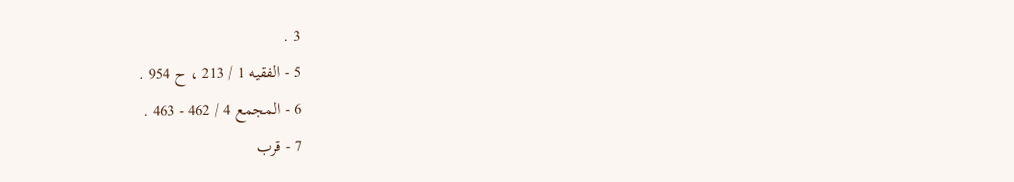3 .
5 - الفقيه 1 / 213 ، ح 954 .
6 - المجمع 4 / 462 - 463 .
7 - قرب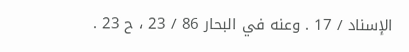الإسناد / 17 . وعنه في البحار 86 / 23 ، ح 23 .